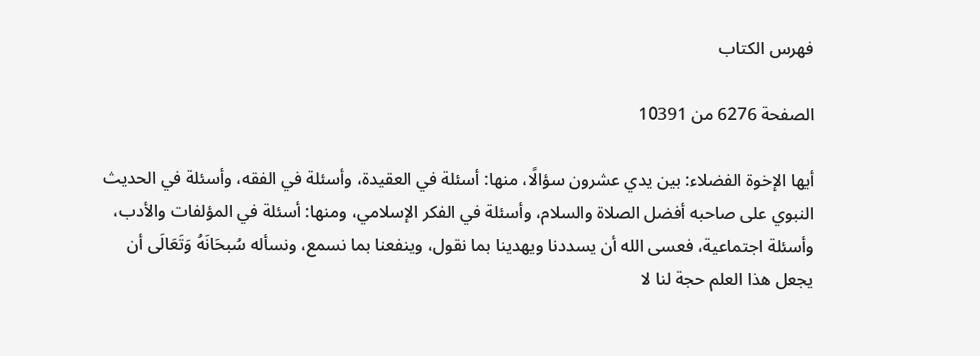فهرس الكتاب

الصفحة 6276 من 10391

أيها الإخوة الفضلاء: بين يدي عشرون سؤالًا، منها: أسئلة في العقيدة، وأسئلة في الفقه، وأسئلة في الحديث النبوي على صاحبه أفضل الصلاة والسلام، وأسئلة في الفكر الإسلامي، ومنها: أسئلة في المؤلفات والأدب، وأسئلة اجتماعية، فعسى الله أن يسددنا ويهدينا بما نقول، وينفعنا بما نسمع، ونسأله سُبحَانَهُ وَتَعَالَى أن يجعل هذا العلم حجة لنا لا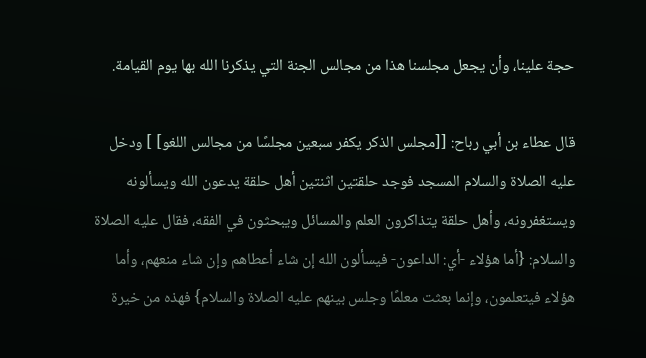حجة علينا، وأن يجعل مجلسنا هذا من مجالس الجنة التي يذكرنا الله بها يوم القيامة.

قال عطاء بن أبي رباح: [[مجلس الذكر يكفر سبعين مجلسًا من مجالس اللغو] ] ودخل عليه الصلاة والسلام المسجد فوجد حلقتين اثنتين أهل حلقة يدعون الله ويسألونه ويستغفرونه، وأهل حلقة يتذاكرون العلم والمسائل ويبحثون في الفقه، فقال عليه الصلاة والسلام: {أما هؤلاء -أي: الداعون- فيسألون الله إن شاء أعطاهم وإن شاء منعهم، وأما هؤلاء فيتعلمون، وإنما بعثت معلمًا وجلس بينهم عليه الصلاة والسلام} فهذه من خيرة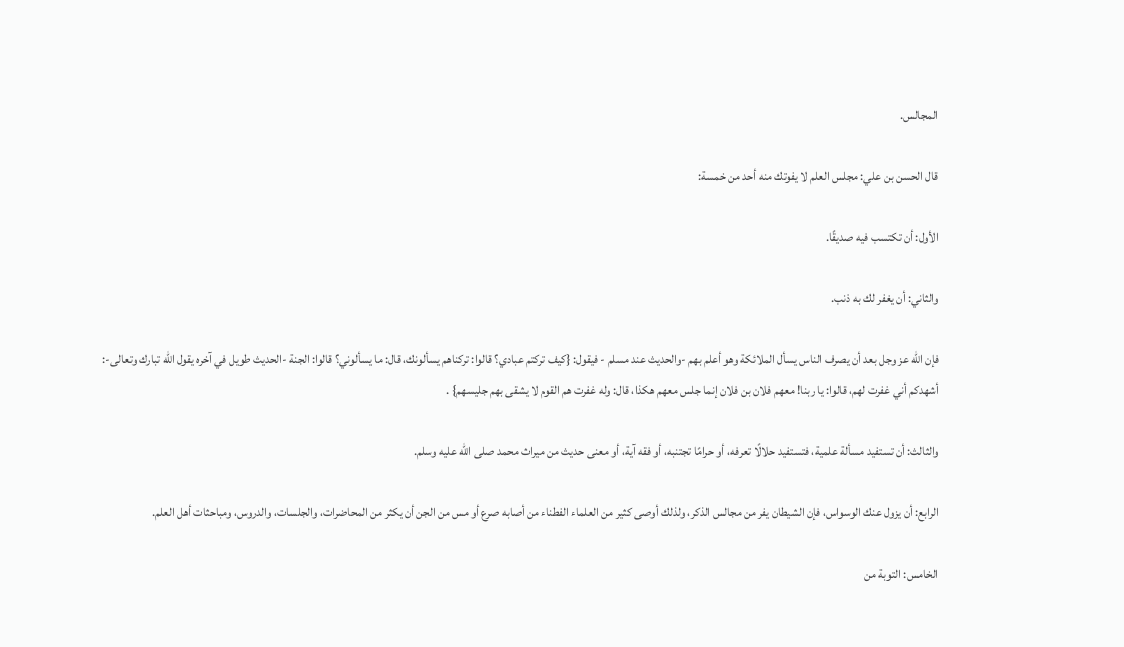المجالس.

قال الحسن بن علي: مجلس العلم لا يفوتك منه أحد من خمسة:

الأول: أن تكتسب فيه صديقًا.

والثاني: أن يغفر لك به ذنب.

فإن الله عز وجل بعد أن يصرف الناس يسأل الملائكة وهو أعلم بهم -والحديث عند مسلم - فيقول: {كيف تركتم عبادي؟ قالوا: تركناهم يسألونك، قال: ما يسألوني؟ قالوا: الجنة -الحديث طويل في آخره يقول الله تبارك وتعالى-: أشهدكم أني غفرت لهم، قالوا: يا ربنا! معهم فلان بن فلان إنما جلس معهم هكذا، قال: وله غفرت هم القوم لا يشقى بهم جليسهم} .

والثالث: أن تستفيد مسألة علمية، فتستفيد حلالًا تعرفه، أو حرامًا تجتنبه، أو فقه آية، أو معنى حديث من ميراث محمد صلى الله عليه وسلم.

الرابع: أن يزول عنك الوسواس، فإن الشيطان يفر من مجالس الذكر، ولذلك أوصى كثير من العلماء الفطناء من أصابه صرع أو مس من الجن أن يكثر من المحاضرات، والجلسات، والدروس، ومباحثات أهل العلم.

الخامس: التوبة من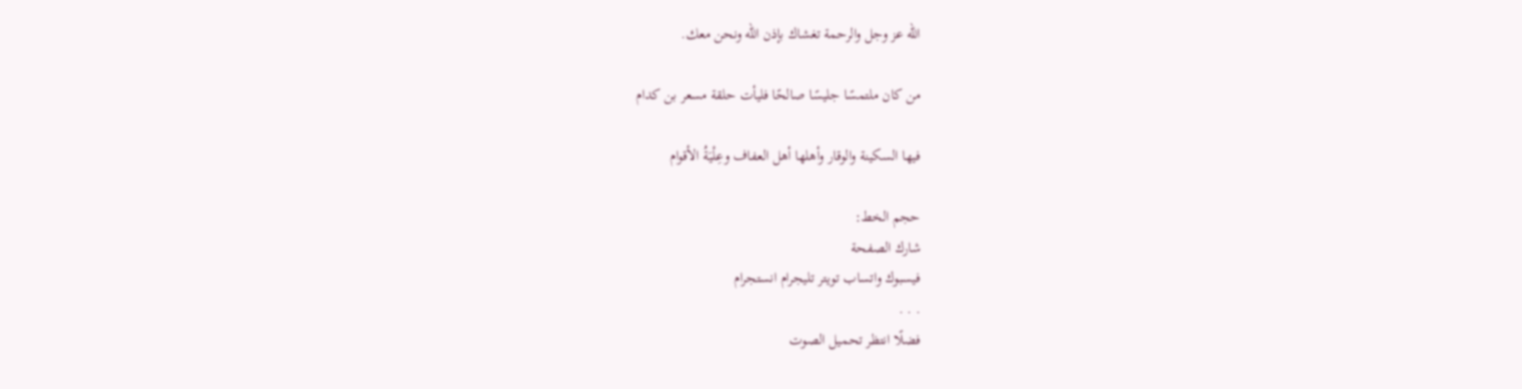الله عز وجل والرحمة تغشاك بإذن الله ونحن معك.

من كان ملتمسًا جليسًا صالحًا فليأت حلقة مسعر بن كدام

فيها السكينة والوقار وأهلها أهل العفاف وعِلْيَةُ الأقوام

حجم الخط:
شارك الصفحة
فيسبوك واتساب تويتر تليجرام انستجرام
. . .
فضلًا انتظر تحميل الصوت